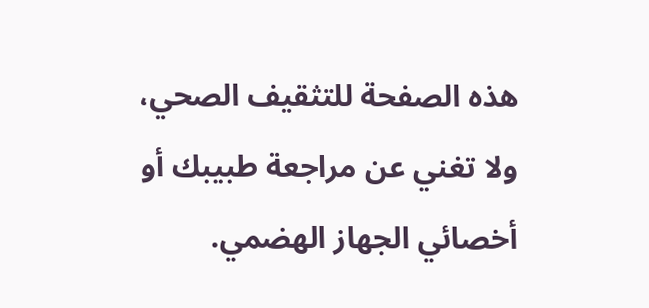هذه الصفحة للتثقيف الصحي، ولا تغني عن مراجعة طبيبك أو أخصائي الجهاز الهضمي.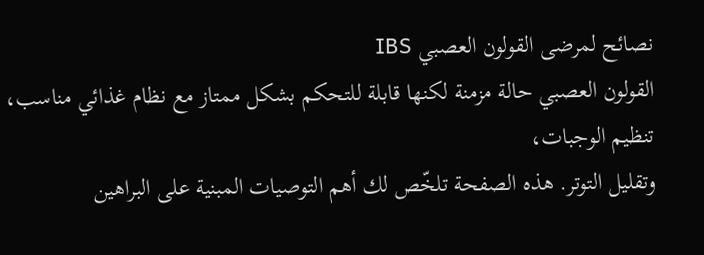نصائح لمرضى القولون العصبي IBS
القولون العصبي حالة مزمنة لكنها قابلة للتحكم بشكل ممتاز مع نظام غذائي مناسب، تنظيم الوجبات،
وتقليل التوتر. هذه الصفحة تلخّص لك أهم التوصيات المبنية على البراهين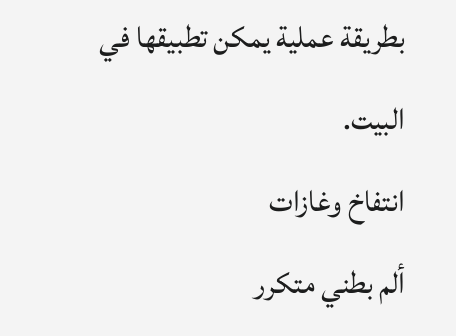بطريقة عملية يمكن تطبيقها في البيت.
انتفاخ وغازات
ألم بطني متكرر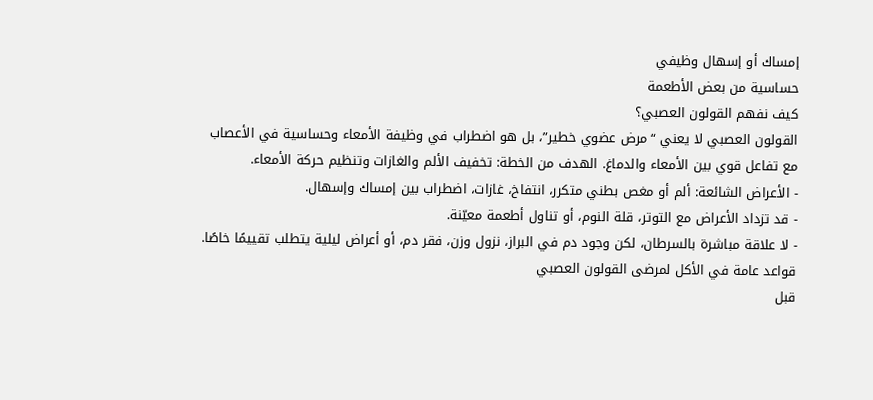إمساك أو إسهال وظيفي
حساسية من بعض الأطعمة
كيف نفهم القولون العصبي؟
القولون العصبي لا يعني “مرض عضوي خطير”، بل هو اضطراب في وظيفة الأمعاء وحساسية في الأعصاب
مع تفاعل قوي بين الأمعاء والدماغ. الهدف من الخطة: تخفيف الألم والغازات وتنظيم حركة الأمعاء.
- الأعراض الشائعة: ألم أو مغص بطني متكرر، انتفاخ، غازات، اضطراب بين إمساك وإسهال.
- قد تزداد الأعراض مع التوتر، قلة النوم، أو تناول أطعمة معيّنة.
- لا علاقة مباشرة بالسرطان، لكن وجود دم في البراز، نزول وزن، فقر دم، أو أعراض ليلية يتطلب تقييمًا خاصًا.
قواعد عامة في الأكل لمرضى القولون العصبي
قبل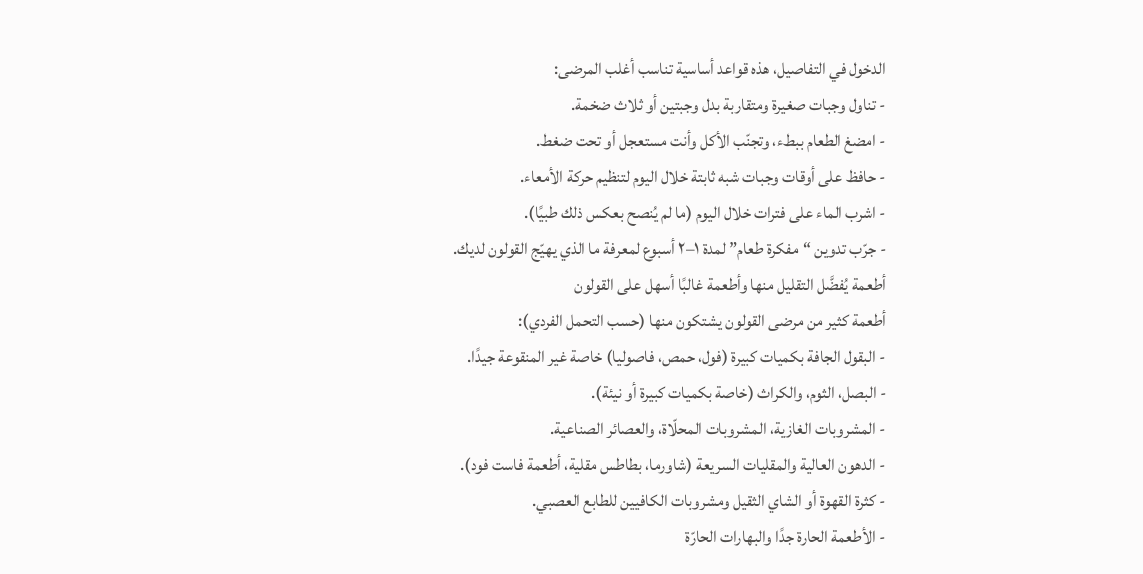الدخول في التفاصيل، هذه قواعد أساسية تناسب أغلب المرضى:
- تناول وجبات صغيرة ومتقاربة بدل وجبتين أو ثلاث ضخمة.
- امضغ الطعام ببطء، وتجنّب الأكل وأنت مستعجل أو تحت ضغط.
- حافظ على أوقات وجبات شبه ثابتة خلال اليوم لتنظيم حركة الأمعاء.
- اشرب الماء على فترات خلال اليوم (ما لم يُنصح بعكس ذلك طبيًا).
- جرّب تدوين “مفكرة طعام” لمدة ١–٢ أسبوع لمعرفة ما الذي يهيّج القولون لديك.
أطعمة يُفضَّل التقليل منها وأطعمة غالبًا أسهل على القولون
أطعمة كثير من مرضى القولون يشتكون منها (حسب التحمل الفردي):
- البقول الجافة بكميات كبيرة (فول، حمص، فاصوليا) خاصة غير المنقوعة جيدًا.
- البصل، الثوم، والكراث (خاصة بكميات كبيرة أو نيئة).
- المشروبات الغازية، المشروبات المحلّاة، والعصائر الصناعية.
- الدهون العالية والمقليات السريعة (شاورما، بطاطس مقلية، أطعمة فاست فود).
- كثرة القهوة أو الشاي الثقيل ومشروبات الكافيين للطابع العصبي.
- الأطعمة الحارة جدًا والبهارات الحارّة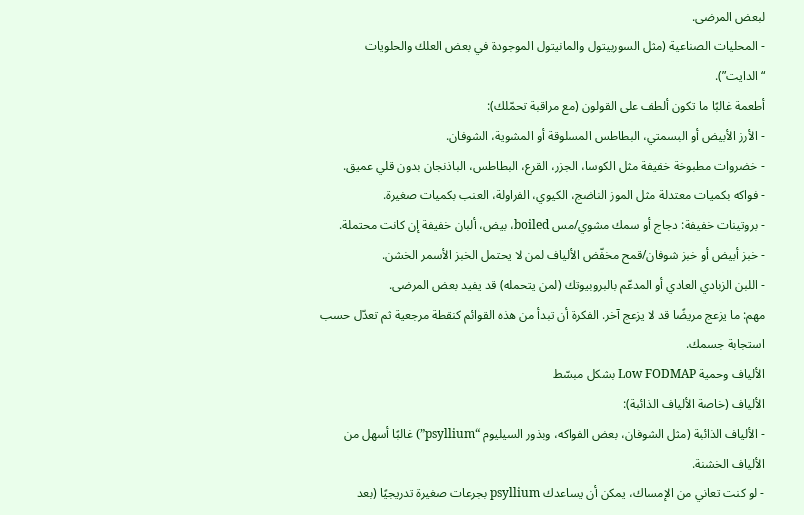لبعض المرضى.
- المحليات الصناعية (مثل السوربيتول والمانيتول الموجودة في بعض العلك والحلويات “الدايت”).
أطعمة غالبًا ما تكون ألطف على القولون (مع مراقبة تحمّلك):
- الأرز الأبيض أو البسمتي، البطاطس المسلوقة أو المشوية، الشوفان.
- خضروات مطبوخة خفيفة مثل الكوسا، الجزر، القرع، البطاطس، الباذنجان بدون قلي عميق.
- فواكه بكميات معتدلة مثل الموز الناضج، الكيوي، الفراولة، العنب بكميات صغيرة.
- بروتينات خفيفة: دجاج أو سمك مشوي/مس boiled، بيض، ألبان خفيفة إن كانت محتملة.
- خبز أبيض أو خبز شوفان/قمح مخفّض الألياف لمن لا يحتمل الخبز الأسمر الخشن.
- اللبن الزبادي العادي أو المدعّم بالبروبيوتك (لمن يتحمله) قد يفيد بعض المرضى.
مهم: ما يزعج مريضًا قد لا يزعج آخر. الفكرة أن تبدأ من هذه القوائم كنقطة مرجعية ثم تعدّل حسب استجابة جسمك.
الألياف وحمية Low FODMAP بشكل مبسّط
الألياف (خاصة الألياف الذائبة):
- الألياف الذائبة (مثل الشوفان، بعض الفواكه، وبذور السيليوم “psyllium”) غالبًا أسهل من الألياف الخشنة.
- لو كنت تعاني من الإمساك، يمكن أن يساعدك psyllium بجرعات صغيرة تدريجيًا (بعد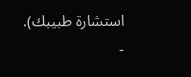استشارة طبيبك).
-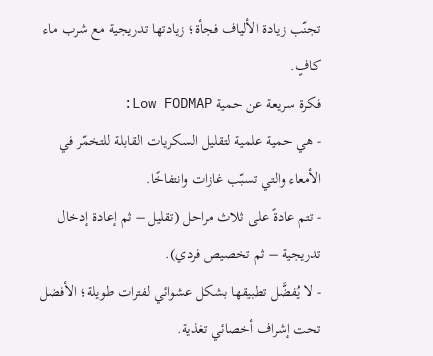تجنّب زيادة الألياف فجأة؛ زيادتها تدريجية مع شرب ماء كافٍ.
فكرة سريعة عن حمية Low FODMAP:
- هي حمية علمية لتقليل السكريات القابلة للتخمّر في الأمعاء والتي تسبّب غازات وانتفاخًا.
- تتم عادةً على ثلاث مراحل (تقليل – ثم إعادة إدخال تدريجية – ثم تخصيص فردي).
- لا يُفضَّل تطبيقها بشكل عشوائي لفترات طويلة؛ الأفضل تحت إشراف أخصائي تغذية.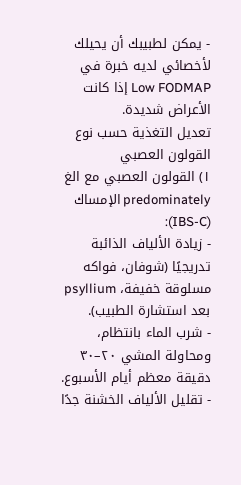- يمكن لطبيبك أن يحيلك لأخصائي لديه خبرة في Low FODMAP إذا كانت الأعراض شديدة.
تعديل التغذية حسب نوع القولون العصبي
١) القولون العصبي مع الغ predominately الإمساك (IBS-C):
- زيادة الألياف الذائبة تدريجيًا (شوفان، فواكه مسلوقة خفيفة، psyllium بعد استشارة الطبيب).
- شرب الماء بانتظام، ومحاولة المشي ٢٠–٣٠ دقيقة معظم أيام الأسبوع.
- تقليل الألياف الخشنة جدًا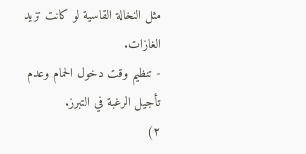مثل النخالة القاسية لو كانت تزيد الغازات.
- تنظيم وقت دخول الحمام وعدم تأجيل الرغبة في التبرز.
٢)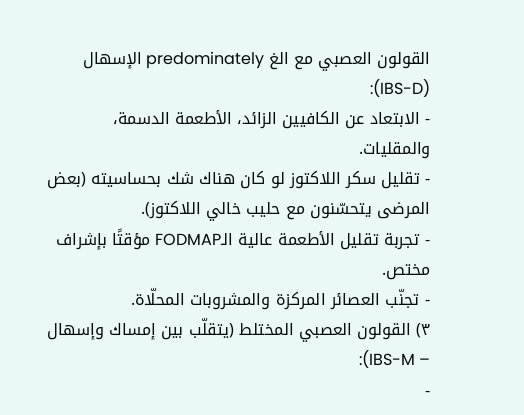القولون العصبي مع الغ predominately الإسهال (IBS-D):
- الابتعاد عن الكافيين الزائد، الأطعمة الدسمة، والمقليات.
- تقليل سكر اللاكتوز لو كان هناك شك بحساسيته (بعض المرضى يتحسّنون مع حليب خالي اللاكتوز).
- تجربة تقليل الأطعمة عالية الـFODMAP مؤقتًا بإشراف مختص.
- تجنّب العصائر المركزة والمشروبات المحلّاة.
٣) القولون العصبي المختلط (يتقلّب بين إمساك وإسهال – IBS-M):
-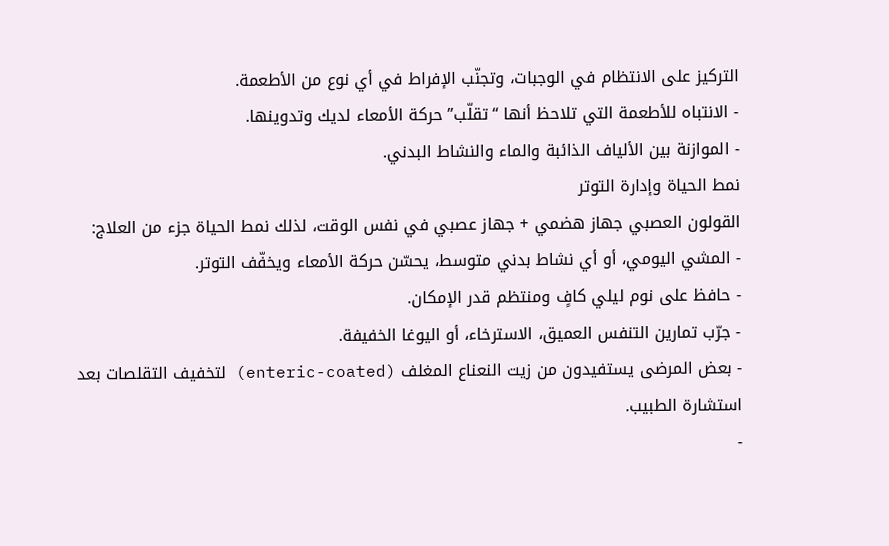التركيز على الانتظام في الوجبات، وتجنّب الإفراط في أي نوع من الأطعمة.
- الانتباه للأطعمة التي تلاحظ أنها “تقلّب” حركة الأمعاء لديك وتدوينها.
- الموازنة بين الألياف الذائبة والماء والنشاط البدني.
نمط الحياة وإدارة التوتر
القولون العصبي جهاز هضمي + جهاز عصبي في نفس الوقت، لذلك نمط الحياة جزء من العلاج:
- المشي اليومي، أو أي نشاط بدني متوسط، يحسّن حركة الأمعاء ويخفّف التوتر.
- حافظ على نوم ليلي كافٍ ومنتظم قدر الإمكان.
- جرّب تمارين التنفس العميق، الاسترخاء، أو اليوغا الخفيفة.
- بعض المرضى يستفيدون من زيت النعناع المغلف (enteric-coated) لتخفيف التقلصات بعد استشارة الطبيب.
-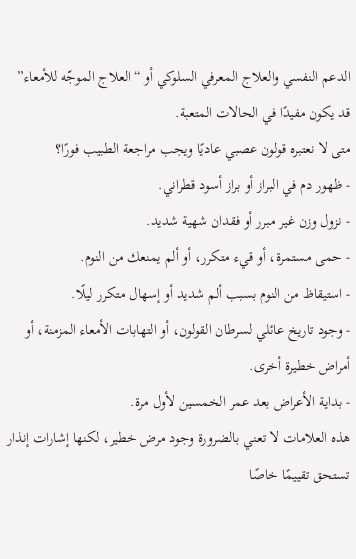الدعم النفسي والعلاج المعرفي السلوكي أو “العلاج الموجّه للأمعاء” قد يكون مفيدًا في الحالات المتعبة.
متى لا نعتبره قولون عصبي عاديًا ويجب مراجعة الطبيب فورًا؟
- ظهور دم في البراز أو براز أسود قطراني.
- نزول وزن غير مبرر أو فقدان شهية شديد.
- حمى مستمرة، أو قيء متكرر، أو ألم يمنعك من النوم.
- استيقاظ من النوم بسبب ألم شديد أو إسهال متكرر ليلًا.
- وجود تاريخ عائلي لسرطان القولون، أو التهابات الأمعاء المزمنة، أو أمراض خطيرة أخرى.
- بداية الأعراض بعد عمر الخمسين لأول مرة.
هذه العلامات لا تعني بالضرورة وجود مرض خطير، لكنها إشارات إنذار تستحق تقييمًا خاصًا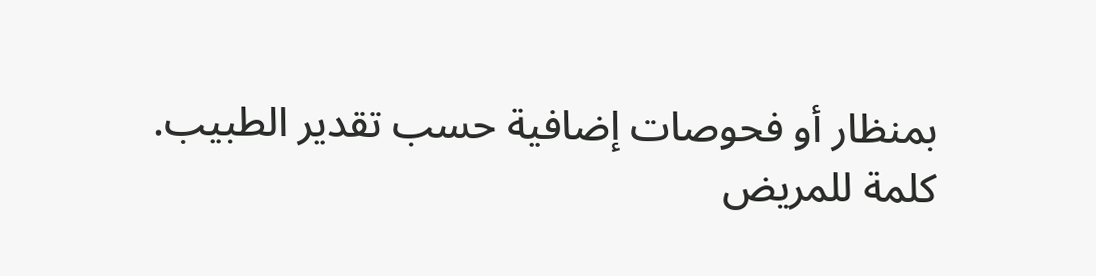بمنظار أو فحوصات إضافية حسب تقدير الطبيب.
كلمة للمريض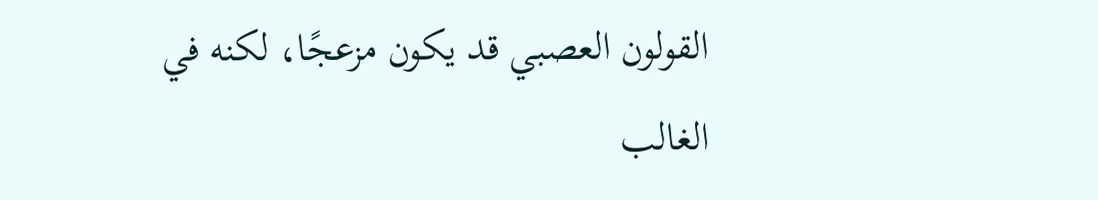القولون العصبي قد يكون مزعجًا، لكنه في الغالب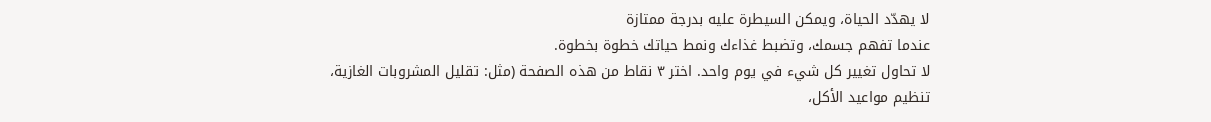لا يهدّد الحياة، ويمكن السيطرة عليه بدرجة ممتازة
عندما تفهم جسمك، وتضبط غذاءك ونمط حياتك خطوة بخطوة.
لا تحاول تغيير كل شيء في يوم واحد. اختر ٣ نقاط من هذه الصفحة (مثل: تقليل المشروبات الغازية،
تنظيم مواعيد الأكل،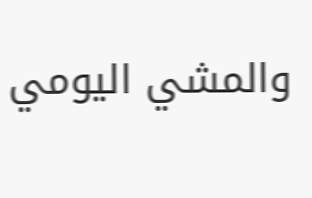والمشي اليومي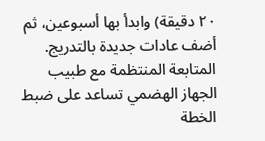٢٠ دقيقة) وابدأ بها أسبوعين، ثم أضف عادات جديدة بالتدريج.
المتابعة المنتظمة مع طبيب الجهاز الهضمي تساعد على ضبط الخطة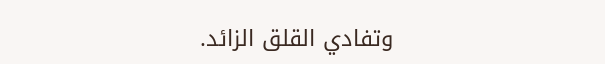وتفادي القلق الزائد.